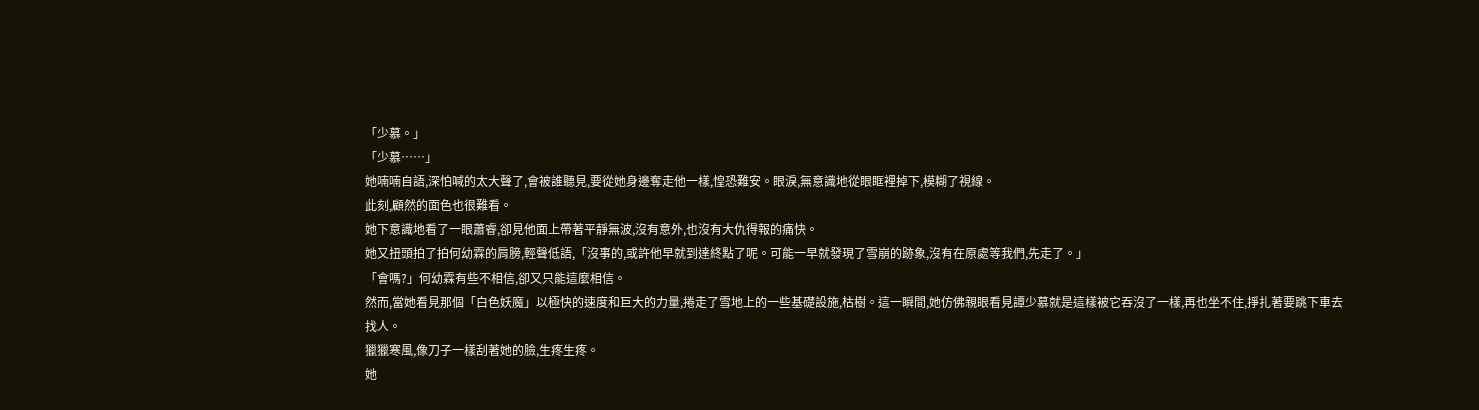「少慕。」
「少慕……」
她喃喃自語,深怕喊的太大聲了,會被誰聽見,要從她身邊奪走他一樣,惶恐難安。眼淚,無意識地從眼眶裡掉下,模糊了視線。
此刻,顧然的面色也很難看。
她下意識地看了一眼蕭睿,卻見他面上帶著平靜無波,沒有意外,也沒有大仇得報的痛快。
她又扭頭拍了拍何幼霖的肩膀,輕聲低語,「沒事的,或許他早就到達終點了呢。可能一早就發現了雪崩的跡象,沒有在原處等我們,先走了。」
「會嗎?」何幼霖有些不相信,卻又只能這麼相信。
然而,當她看見那個「白色妖魔」以極快的速度和巨大的力量,捲走了雪地上的一些基礎設施,枯樹。這一瞬間,她仿佛親眼看見譚少慕就是這樣被它吞沒了一樣,再也坐不住,掙扎著要跳下車去找人。
獵獵寒風,像刀子一樣刮著她的臉,生疼生疼。
她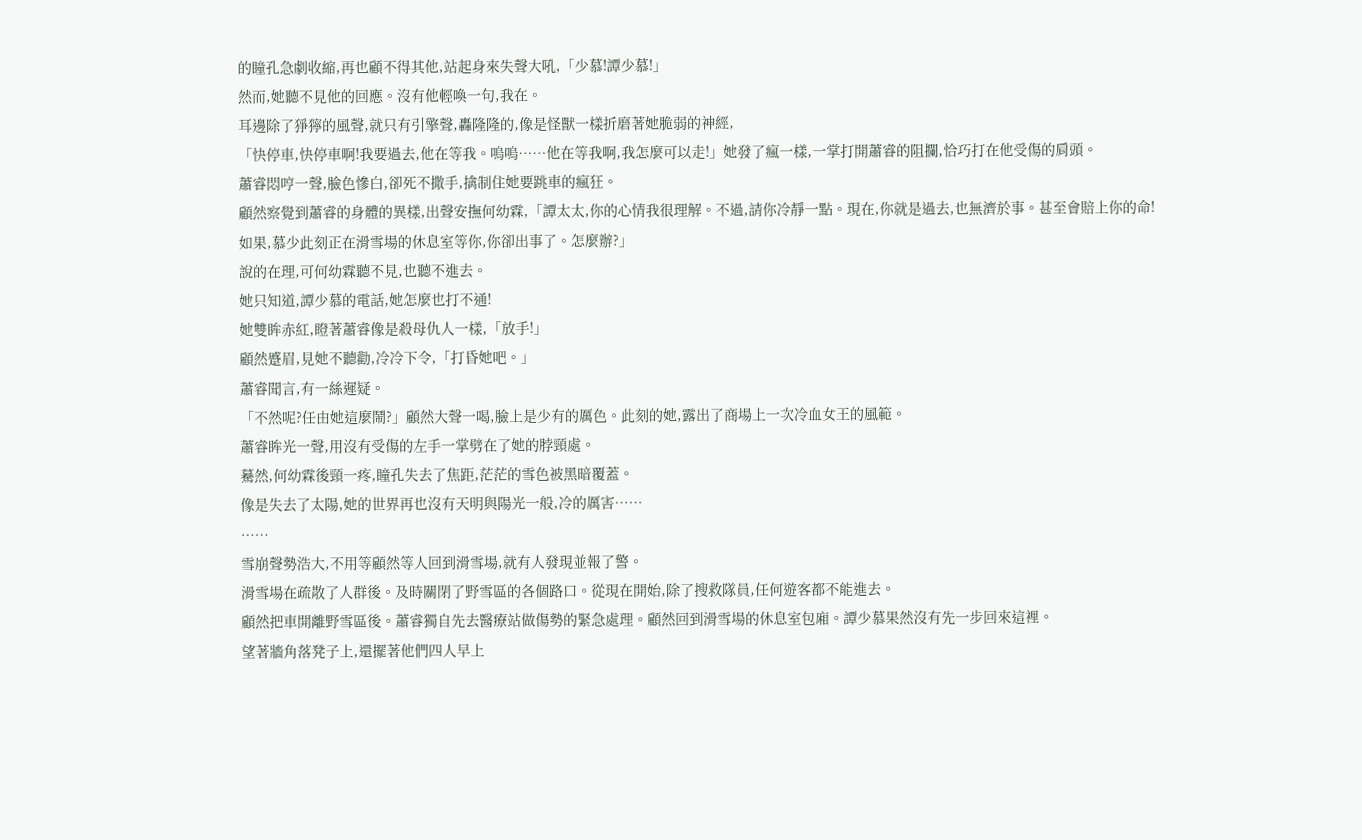的瞳孔急劇收縮,再也顧不得其他,站起身來失聲大吼,「少慕!譚少慕!」
然而,她聽不見他的回應。沒有他輕喚一句,我在。
耳邊除了猙獰的風聲,就只有引擎聲,轟隆隆的,像是怪獸一樣折磨著她脆弱的神經,
「快停車,快停車啊!我要過去,他在等我。嗚嗚……他在等我啊,我怎麼可以走!」她發了瘋一樣,一掌打開蕭睿的阻攔,恰巧打在他受傷的肩頭。
蕭睿悶哼一聲,臉色慘白,卻死不撒手,擒制住她要跳車的瘋狂。
顧然察覺到蕭睿的身體的異樣,出聲安撫何幼霖,「譚太太,你的心情我很理解。不過,請你冷靜一點。現在,你就是過去,也無濟於事。甚至會賠上你的命!如果,慕少此刻正在滑雪場的休息室等你,你卻出事了。怎麼辦?」
說的在理,可何幼霖聽不見,也聽不進去。
她只知道,譚少慕的電話,她怎麼也打不通!
她雙眸赤紅,瞪著蕭睿像是殺母仇人一樣,「放手!」
顧然蹙眉,見她不聽勸,冷冷下令,「打昏她吧。」
蕭睿聞言,有一絲遲疑。
「不然呢?任由她這麼鬧?」顧然大聲一喝,臉上是少有的厲色。此刻的她,露出了商場上一次冷血女王的風範。
蕭睿眸光一聲,用沒有受傷的左手一掌劈在了她的脖頸處。
驀然,何幼霖後頸一疼,瞳孔失去了焦距,茫茫的雪色被黑暗覆蓋。
像是失去了太陽,她的世界再也沒有天明與陽光一般,冷的厲害……
……
雪崩聲勢浩大,不用等顧然等人回到滑雪場,就有人發現並報了警。
滑雪場在疏散了人群後。及時關閉了野雪區的各個路口。從現在開始,除了搜救隊員,任何遊客都不能進去。
顧然把車開離野雪區後。蕭睿獨自先去醫療站做傷勢的緊急處理。顧然回到滑雪場的休息室包廂。譚少慕果然沒有先一步回來這裡。
望著牆角落凳子上,還擺著他們四人早上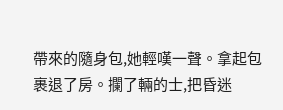帶來的隨身包,她輕嘆一聲。拿起包裹退了房。攔了輛的士,把昏迷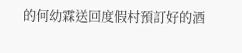的何幼霖送回度假村預訂好的酒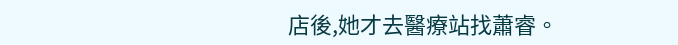店後,她才去醫療站找蕭睿。